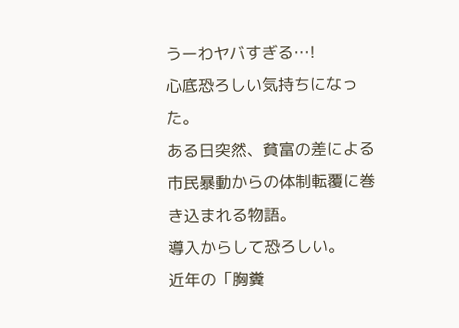うーわヤバすぎる…!
心底恐ろしい気持ちになった。
ある日突然、貧富の差による市民暴動からの体制転覆に巻き込まれる物語。
導入からして恐ろしい。
近年の「胸糞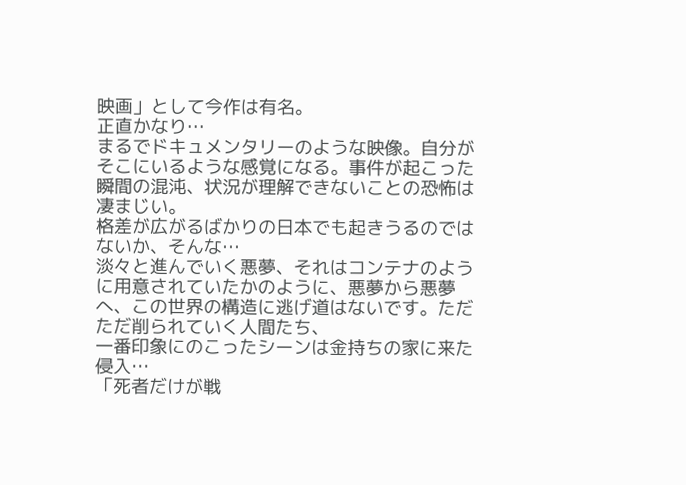映画」として今作は有名。
正直かなり…
まるでドキュメンタリーのような映像。自分がそこにいるような感覚になる。事件が起こった瞬間の混沌、状況が理解できないことの恐怖は凄まじい。
格差が広がるばかりの日本でも起きうるのではないか、そんな…
淡々と進んでいく悪夢、それはコンテナのように用意されていたかのように、悪夢から悪夢へ、この世界の構造に逃げ道はないです。ただただ削られていく人間たち、
一番印象にのこったシーンは金持ちの家に来た侵入…
「死者だけが戦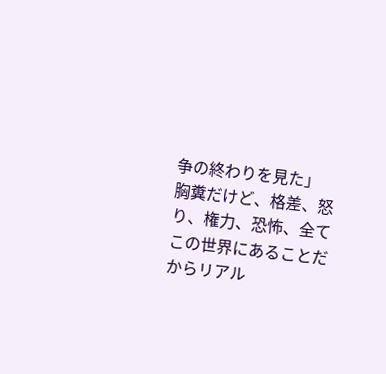争の終わりを見た」
胸糞だけど、格差、怒り、権力、恐怖、全てこの世界にあることだからリアル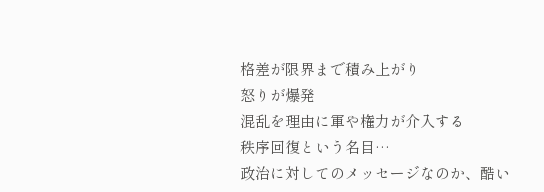格差が限界まで積み上がり
怒りが爆発
混乱を理由に軍や権力が介入する
秩序回復という名目…
政治に対してのメッセージなのか、酷い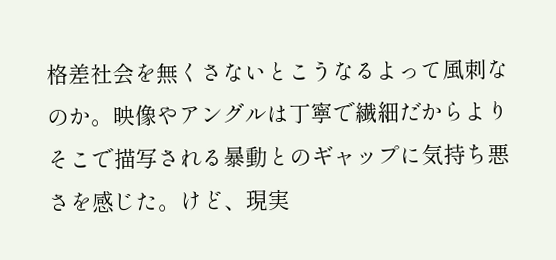格差社会を無くさないとこうなるよって風刺なのか。映像やアングルは丁寧で繊細だからよりそこで描写される暴動とのギャップに気持ち悪さを感じた。けど、現実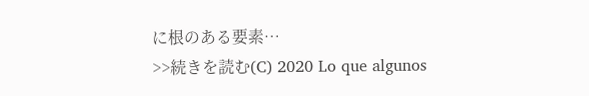に根のある要素…
>>続きを読む(C) 2020 Lo que algunos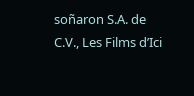soñaron S.A. de C.V., Les Films d’Ici